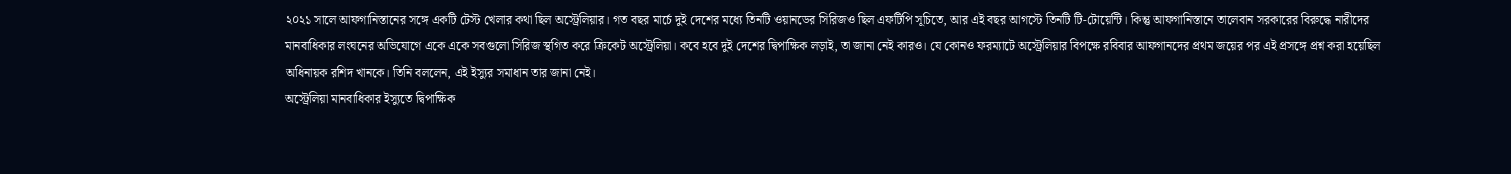২০২১ সালে আফগানিস্তানের সঙ্গে একটি টেস্ট খেলার কথা ছিল অস্ট্রেলিয়ার। গত বছর মার্চে দুই দেশের মধ্যে তিনটি ওয়ানডের সিরিজও ছিল এফটিপি সূচিতে, আর এই বছর আগস্টে তিনটি টি-টোয়েন্টি। কিন্তু আফগানিস্তানে তালেবান সরকারের বিরুদ্ধে নারীদের মানবাধিকার লংঘনের অভিযোগে একে একে সবগুলো সিরিজ স্থগিত করে ক্রিকেট অস্ট্রেলিয়া। কবে হবে দুই দেশের দ্বিপাক্ষিক লড়াই, তা জানা নেই কারও। যে কোনও ফরম্যাটে অস্ট্রেলিয়ার বিপক্ষে রবিবার আফগানদের প্রথম জয়ের পর এই প্রসঙ্গে প্রশ্ন করা হয়েছিল অধিনায়ক রশিদ খানকে। তিনি বললেন, এই ইস্যুর সমাধান তার জানা নেই।
অস্ট্রেলিয়া মানবাধিকার ইস্যুতে দ্বিপাক্ষিক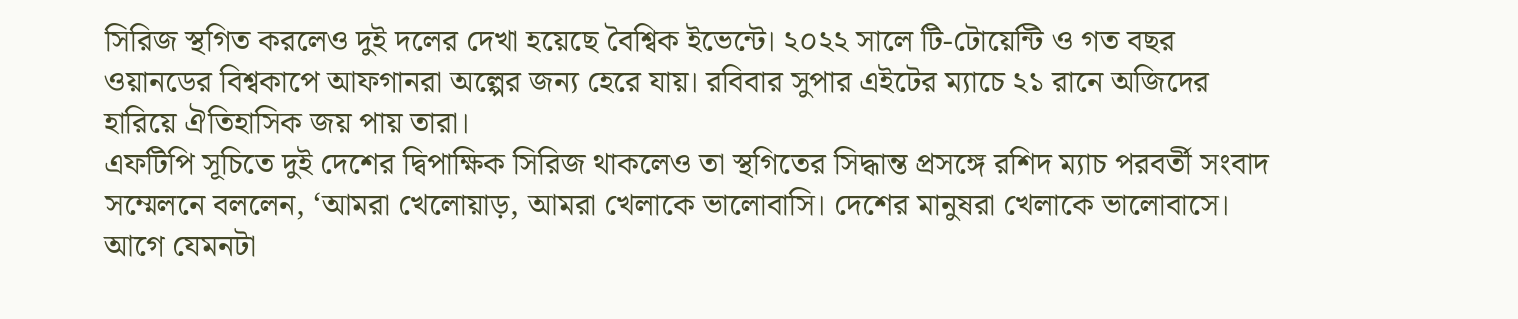সিরিজ স্থগিত করলেও দুই দলের দেখা হয়েছে বৈশ্বিক ইভেন্টে। ২০২২ সালে টি-টোয়েন্টি ও গত বছর ওয়ানডের বিশ্বকাপে আফগানরা অল্পের জন্য হেরে যায়। রবিবার সুপার এইটের ম্যাচে ২১ রানে অজিদের হারিয়ে ঐতিহাসিক জয় পায় তারা।
এফটিপি সূচিতে দুই দেশের দ্বিপাক্ষিক সিরিজ থাকলেও তা স্থগিতের সিদ্ধান্ত প্রসঙ্গে রশিদ ম্যাচ পরবর্তী সংবাদ সম্মেলনে বললেন, ‘আমরা খেলোয়াড়, আমরা খেলাকে ভালোবাসি। দেশের মানুষরা খেলাকে ভালোবাসে। আগে যেমনটা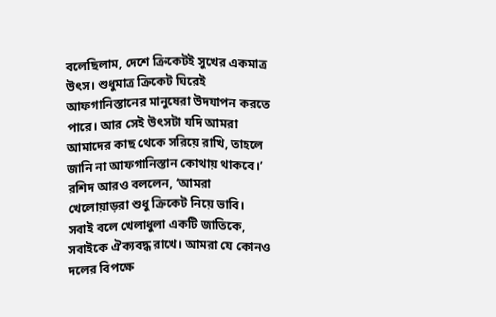বলেছিলাম, দেশে ক্রিকেটই সুখের একমাত্র উৎস। শুধুমাত্র ক্রিকেট ঘিরেই আফগানিস্তানের মানুষেরা উদযাপন করতে পারে। আর সেই উৎসটা যদি আমরা আমাদের কাছ থেকে সরিয়ে রাখি, তাহলে জানি না আফগানিস্তান কোথায় থাকবে।’
রশিদ আরও বললেন, ‘আমরা খেলোয়াড়রা শুধু ক্রিকেট নিয়ে ভাবি। সবাই বলে খেলাধুলা একটি জাতিকে, সবাইকে ঐক্যবদ্ধ রাখে। আমরা যে কোনও দলের বিপক্ষে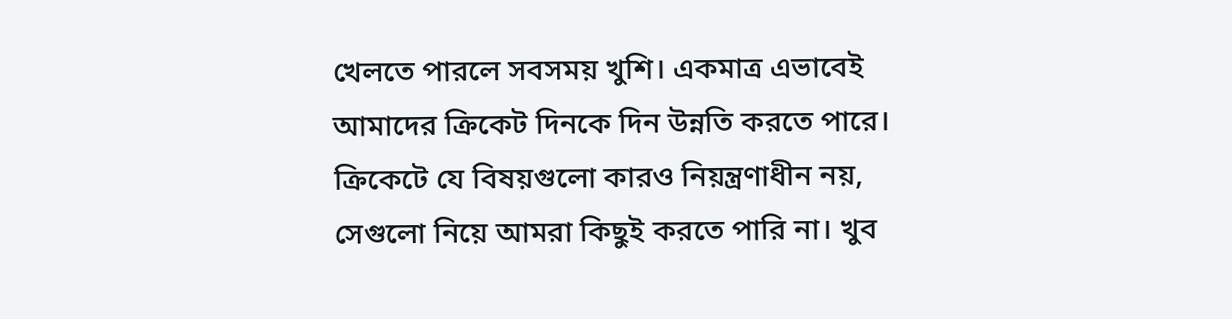খেলতে পারলে সবসময় খুশি। একমাত্র এভাবেই আমাদের ক্রিকেট দিনকে দিন উন্নতি করতে পারে। ক্রিকেটে যে বিষয়গুলো কারও নিয়ন্ত্রণাধীন নয়, সেগুলো নিয়ে আমরা কিছুই করতে পারি না। খুব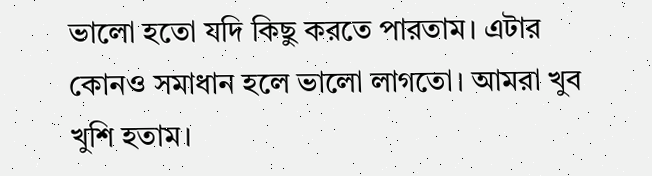ভালো হতো যদি কিছু করতে পারতাম। এটার কোনও সমাধান হলে ভালো লাগতো। আমরা খুব খুশি হতাম।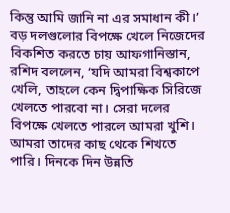কিন্তু আমি জানি না এর সমাধান কী।’
বড় দলগুলোর বিপক্ষে খেলে নিজেদের বিকশিত করতে চায় আফগানিস্তান, রশিদ বললেন, ‘যদি আমরা বিশ্বকাপে খেলি, তাহলে কেন দ্বিপাক্ষিক সিরিজে খেলতে পারবো না। সেরা দলের বিপক্ষে খেলতে পারলে আমরা খুশি। আমরা তাদের কাছ থেকে শিখতে পারি। দিনকে দিন উন্নতি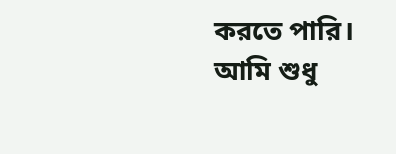করতে পারি। আমি শুধু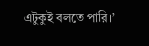এটুকুই বলতে পারি।’